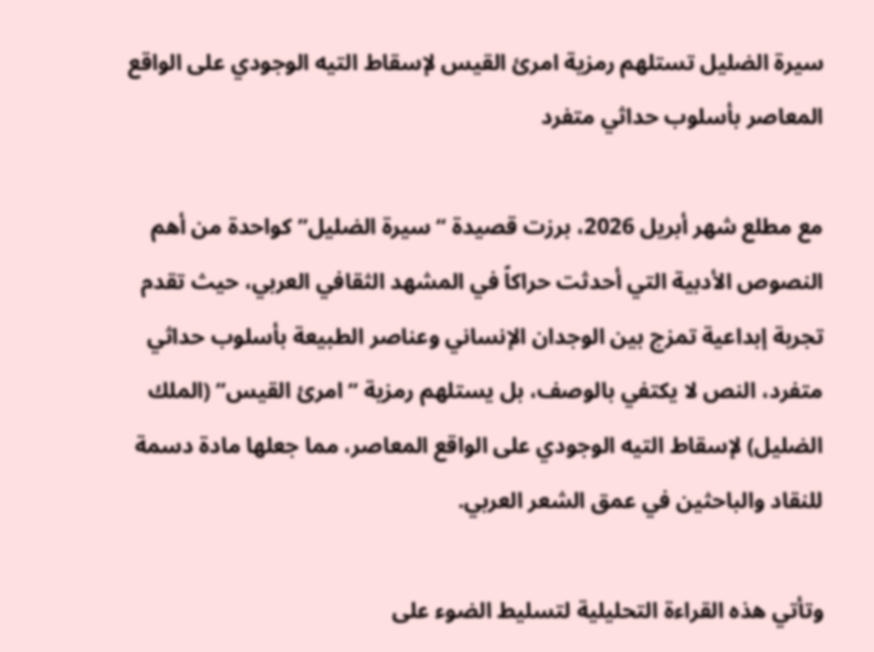سيرة الضليل تستلهم رمزية امرئ القيس لإسقاط التيه الوجودي على الواقع المعاصر بأسلوب حداثي متفرد

مع مطلع شهر أبريل 2026، برزت قصيدة “سيرة الضليل” كواحدة من أهم النصوص الأدبية التي أحدثت حراكاً في المشهد الثقافي العربي، حيث تقدم تجربة إبداعية تمزج بين الوجدان الإنساني وعناصر الطبيعة بأسلوب حداثي متفرد، النص لا يكتفي بالوصف، بل يستلهم رمزية “امرئ القيس” (الملك الضليل) لإسقاط التيه الوجودي على الواقع المعاصر، مما جعلها مادة دسمة للنقاد والباحثين في عمق الشعر العربي.

وتأتي هذه القراءة التحليلية لتسليط الضوء على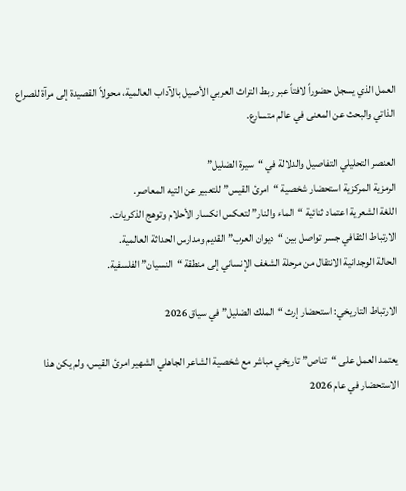العمل الذي يسجل حضوراً لافتاً عبر ربط التراث العربي الأصيل بالآداب العالمية، محولاً القصيدة إلى مرآة للصراع الذاتي والبحث عن المعنى في عالم متسارع.

العنصر التحليلي التفاصيل والدلالة في “سيرة الضليل”
الرمزية المركزية استحضار شخصية “امرئ القيس” للتعبير عن التيه المعاصر.
اللغة الشعرية اعتماد ثنائية “الماء والنار” لتعكس انكسار الأحلام وتوهج الذكريات.
الارتباط الثقافي جسر تواصل بين “ديوان العرب” القديم ومدارس الحداثة العالمية.
الحالة الوجدانية الانتقال من مرحلة الشغف الإنساني إلى منطقة “النسيان” الفلسفية.

الارتباط التاريخي: استحضار إرث “الملك الضليل” في سياق 2026

يعتمد العمل على “تناص” تاريخي مباشر مع شخصية الشاعر الجاهلي الشهير امرئ القيس، ولم يكن هذا الاستحضار في عام 2026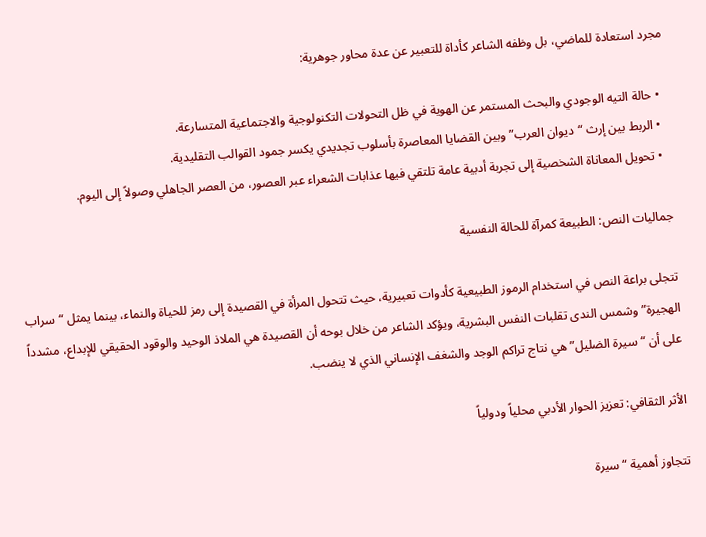مجرد استعادة للماضي، بل وظفه الشاعر كأداة للتعبير عن عدة محاور جوهرية:

  • حالة التيه الوجودي والبحث المستمر عن الهوية في ظل التحولات التكنولوجية والاجتماعية المتسارعة.
  • الربط بين إرث “ديوان العرب” وبين القضايا المعاصرة بأسلوب تجديدي يكسر جمود القوالب التقليدية.
  • تحويل المعاناة الشخصية إلى تجربة أدبية عامة تلتقي فيها عذابات الشعراء عبر العصور، من العصر الجاهلي وصولاً إلى اليوم.

جماليات النص: الطبيعة كمرآة للحالة النفسية

تتجلى براعة النص في استخدام الرموز الطبيعية كأدوات تعبيرية، حيث تتحول المرأة في القصيدة إلى رمز للحياة والنماء، بينما يمثل “سراب الهجيرة” وشمس الندى تقلبات النفس البشرية، ويؤكد الشاعر من خلال بوحه أن القصيدة هي الملاذ الوحيد والوقود الحقيقي للإبداع، مشدداً على أن “سيرة الضليل” هي نتاج تراكم الوجد والشغف الإنساني الذي لا ينضب.

الأثر الثقافي: تعزيز الحوار الأدبي محلياً ودولياً

تتجاوز أهمية “سيرة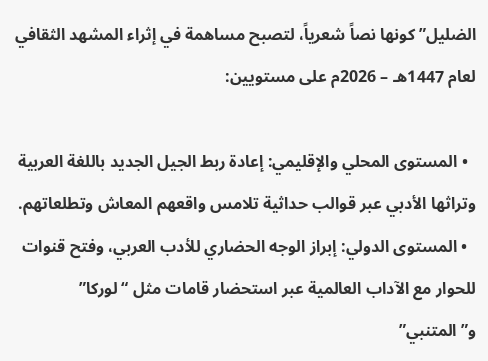الضليل” كونها نصاً شعرياً، لتصبح مساهمة في إثراء المشهد الثقافي لعام 1447هـ – 2026م على مستويين:

  • المستوى المحلي والإقليمي: إعادة ربط الجيل الجديد باللغة العربية وتراثها الأدبي عبر قوالب حداثية تلامس واقعهم المعاش وتطلعاتهم.
  • المستوى الدولي: إبراز الوجه الحضاري للأدب العربي، وفتح قنوات للحوار مع الآداب العالمية عبر استحضار قامات مثل “لوركا” و”المتنبي”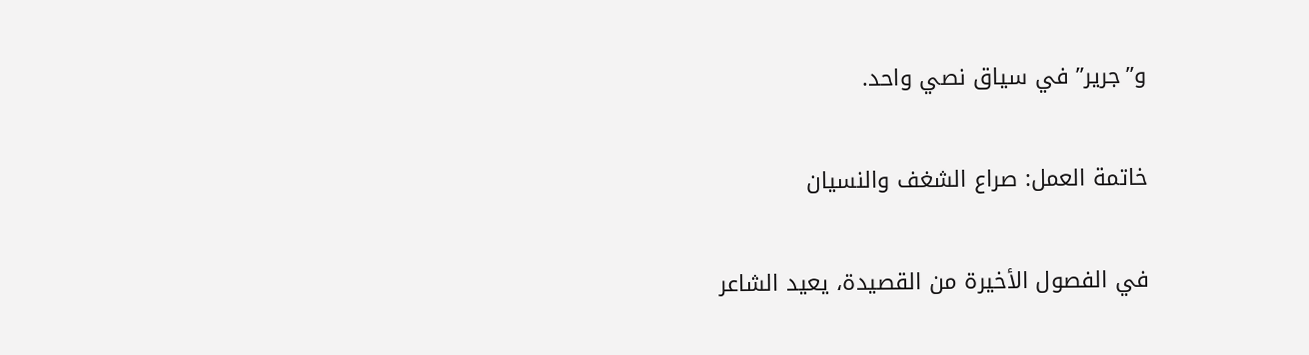و”جرير” في سياق نصي واحد.

خاتمة العمل: صراع الشغف والنسيان

في الفصول الأخيرة من القصيدة، يعيد الشاعر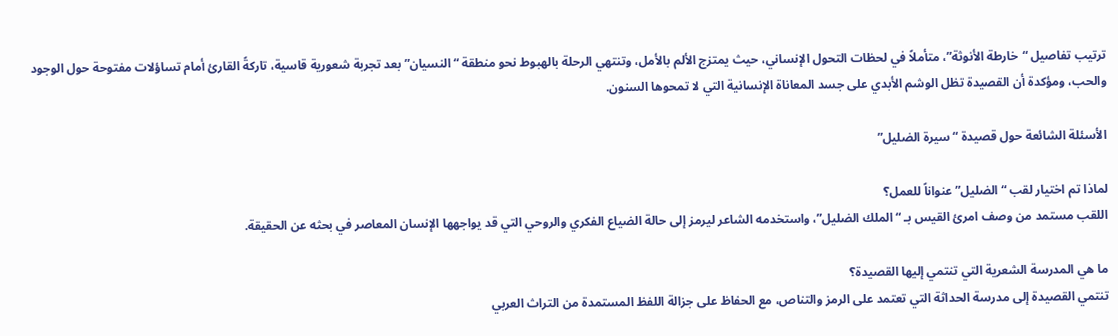ترتيب تفاصيل “خارطة الأنوثة”، متأملاً في لحظات التحول الإنساني، حيث يمتزج الألم بالأمل، وتنتهي الرحلة بالهبوط نحو منطقة “النسيان” بعد تجربة شعورية قاسية، تاركةً القارئ أمام تساؤلات مفتوحة حول الوجود والحب، ومؤكدة أن القصيدة تظل الوشم الأبدي على جسد المعاناة الإنسانية التي لا تمحوها السنون.

الأسئلة الشائعة حول قصيدة “سيرة الضليل”

لماذا تم اختيار لقب “الضليل” عنواناً للعمل؟
اللقب مستمد من وصف امرئ القيس بـ “الملك الضليل”، واستخدمه الشاعر ليرمز إلى حالة الضياع الفكري والروحي التي قد يواجهها الإنسان المعاصر في بحثه عن الحقيقة.

ما هي المدرسة الشعرية التي تنتمي إليها القصيدة؟
تنتمي القصيدة إلى مدرسة الحداثة التي تعتمد على الرمز والتناص، مع الحفاظ على جزالة اللفظ المستمدة من التراث العربي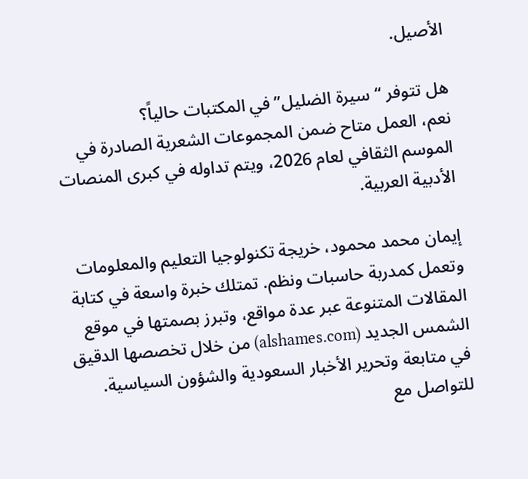الأصيل.

هل تتوفر “سيرة الضليل” في المكتبات حالياً؟
نعم، العمل متاح ضمن المجموعات الشعرية الصادرة في الموسم الثقافي لعام 2026، ويتم تداوله في كبرى المنصات الأدبية العربية.

إيمان محمد محمود، خريجة تكنولوجيا التعليم والمعلومات وتعمل كمدربة حاسبات ونظم. تمتلك خبرة واسعة في كتابة المقالات المتنوعة عبر عدة مواقع، وتبرز بصمتها في موقع الشمس الجديد (alshames.com) من خلال تخصصها الدقيق في متابعة وتحرير الأخبار السعودية والشؤون السياسية. للتواصل مع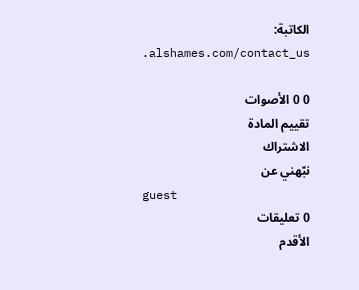الكاتبة: alshames.com/contact_us.

0 0 الأصوات
تقييم المادة
الاشتراك
نبّهني عن
guest
0 تعليقات
الأقدم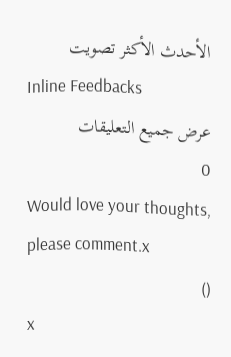الأحدث الأكثر تصويت
Inline Feedbacks
عرض جميع التعليقات
0
Would love your thoughts, please comment.x
()
x